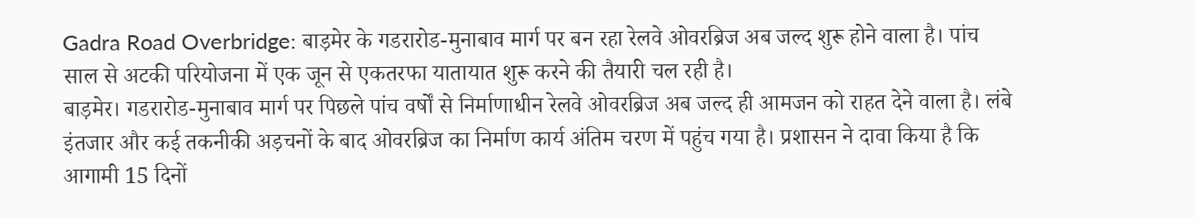Gadra Road Overbridge: बाड़मेर के गडरारोड-मुनाबाव मार्ग पर बन रहा रेलवे ओवरब्रिज अब जल्द शुरू होने वाला है। पांच साल से अटकी परियोजना में एक जून से एकतरफा यातायात शुरू करने की तैयारी चल रही है।
बाड़मेर। गडरारोड-मुनाबाव मार्ग पर पिछले पांच वर्षों से निर्माणाधीन रेलवे ओवरब्रिज अब जल्द ही आमजन को राहत देने वाला है। लंबे इंतजार और कई तकनीकी अड़चनों के बाद ओवरब्रिज का निर्माण कार्य अंतिम चरण में पहुंच गया है। प्रशासन ने दावा किया है कि आगामी 15 दिनों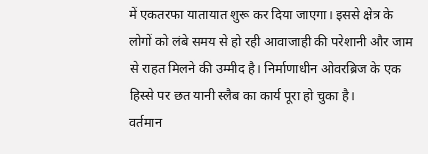में एकतरफा यातायात शुरू कर दिया जाएगा। इससे क्षेत्र के लोगों को लंबे समय से हो रही आवाजाही की परेशानी और जाम से राहत मिलने की उम्मीद है। निर्माणाधीन ओवरब्रिज के एक हिस्से पर छत यानी स्लैब का कार्य पूरा हो चुका है।
वर्तमान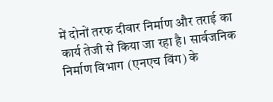में दोनों तरफ दीवार निर्माण और तराई का कार्य तेजी से किया जा रहा है। सार्वजनिक निर्माण विभाग (एनएच विंग) के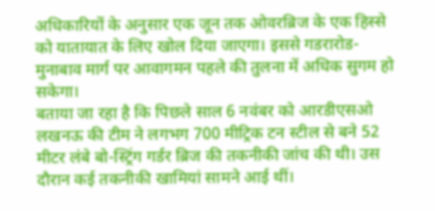अधिकारियों के अनुसार एक जून तक ओवरब्रिज के एक हिस्से को यातायात के लिए खोल दिया जाएगा। इससे गडरारोड-मुनाबाव मार्ग पर आवागमन पहले की तुलना में अधिक सुगम हो सकेगा।
बताया जा रहा है कि पिछले साल 6 नवंबर को आरडीएसओ लखनऊ की टीम ने लगभग 700 मीट्रिक टन स्टील से बने 52 मीटर लंबे बो-स्ट्रिंग गर्डर ब्रिज की तकनीकी जांच की थी। उस दौरान कई तकनीकी खामियां सामने आई थीं।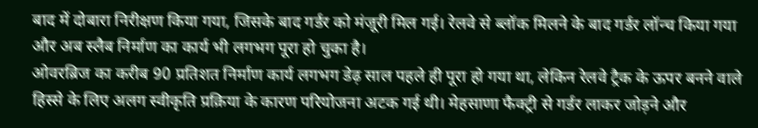बाद में दोबारा निरीक्षण किया गया, जिसके बाद गर्डर को मंजूरी मिल गई। रेलवे से ब्लॉक मिलने के बाद गर्डर लॉन्च किया गया और अब स्लैब निर्माण का कार्य भी लगभग पूरा हो चुका है।
ओवरब्रिज का करीब 90 प्रतिशत निर्माण कार्य लगभग डेढ़ साल पहले ही पूरा हो गया था, लेकिन रेलवे ट्रैक के ऊपर बनने वाले हिस्से के लिए अलग स्वीकृति प्रक्रिया के कारण परियोजना अटक गई थी। मेहसाणा फैक्ट्री से गर्डर लाकर जोड़ने और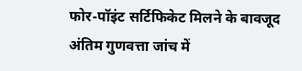फोर-पॉइंट सर्टिफिकेट मिलने के बावजूद अंतिम गुणवत्ता जांच में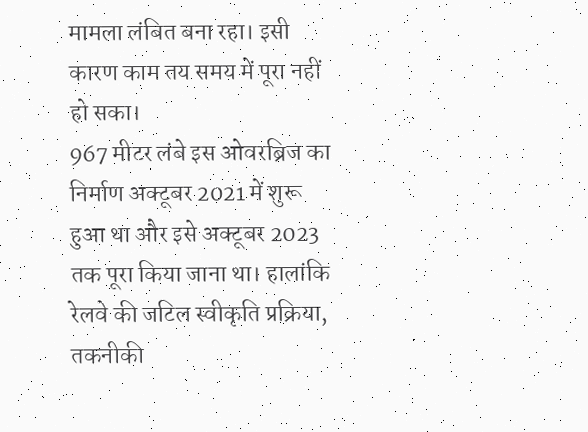मामला लंबित बना रहा। इसी कारण काम तय समय में पूरा नहीं हो सका।
967 मीटर लंबे इस ओवरब्रिज का निर्माण अक्टूबर 2021 में शुरू हुआ था और इसे अक्टूबर 2023 तक पूरा किया जाना था। हालांकि रेलवे की जटिल स्वीकृति प्रक्रिया, तकनीकी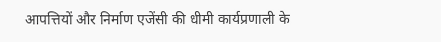आपत्तियों और निर्माण एजेंसी की धीमी कार्यप्रणाली के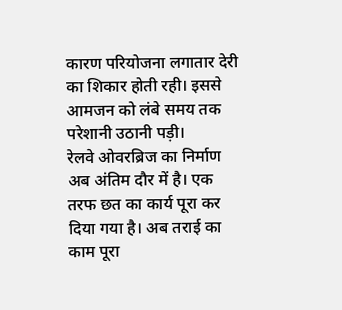कारण परियोजना लगातार देरी का शिकार होती रही। इससे आमजन को लंबे समय तक परेशानी उठानी पड़ी।
रेलवे ओवरब्रिज का निर्माण अब अंतिम दौर में है। एक तरफ छत का कार्य पूरा कर दिया गया है। अब तराई का काम पूरा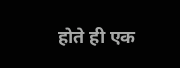होते ही एक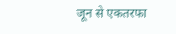जून से एकतरफा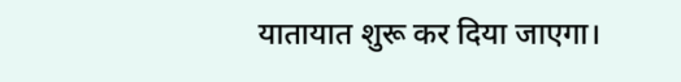यातायात शुरू कर दिया जाएगा।